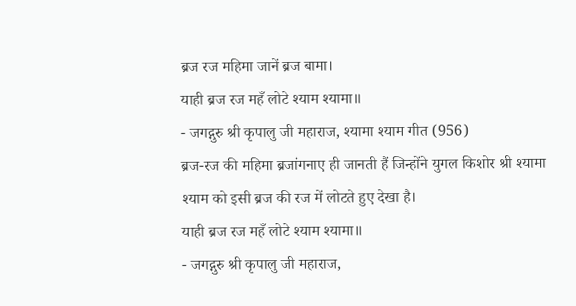ब्रज रज महिमा जानें ब्रज बामा।
याही ब्रज रज महँ लोटे श्याम श्यामा॥
- जगद्गुरु श्री कृपालु जी महाराज, श्यामा श्याम गीत (956)
ब्रज-रज की महिमा ब्रजांगनाए ही जानती हैं जिन्होंने युगल किशोर श्री श्यामा श्याम को इसी ब्रज की रज में लोटते हुए देखा है।
याही ब्रज रज महँ लोटे श्याम श्यामा॥
- जगद्गुरु श्री कृपालु जी महाराज,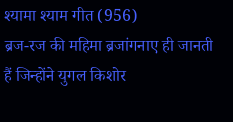श्यामा श्याम गीत (956)
ब्रज-रज की महिमा ब्रजांगनाए ही जानती हैं जिन्होंने युगल किशोर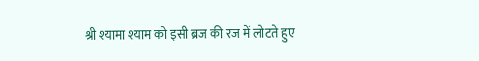श्री श्यामा श्याम को इसी ब्रज की रज में लोटते हुए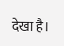देखा है।